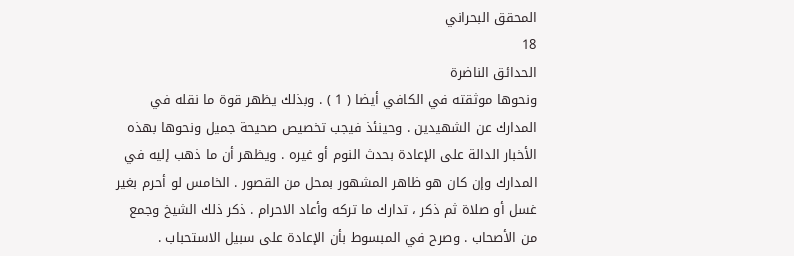المحقق البحراني
18
الحدائق الناضرة
ونحوها موثقته في الكافي أيضا ( 1 ) . وبذلك يظهر قوة ما نقله في المدارك عن الشهيدين . وحينئذ فيجب تخصيص صحيحة جميل ونحوها بهذه الأخبار الدالة على الإعادة بحدث النوم أو غيره . ويظهر أن ما ذهب إليه في المدارك وإن كان هو ظاهر المشهور بمحل من القصور . الخامس لو أحرم بغير غسل أو صلاة ثم ذكر ، تدارك ما تركه وأعاد الاحرام . ذكر ذلك الشيخ وجمع من الأصحاب . وصرح في المبسوط بأن الإعادة على سبيل الاستحباب .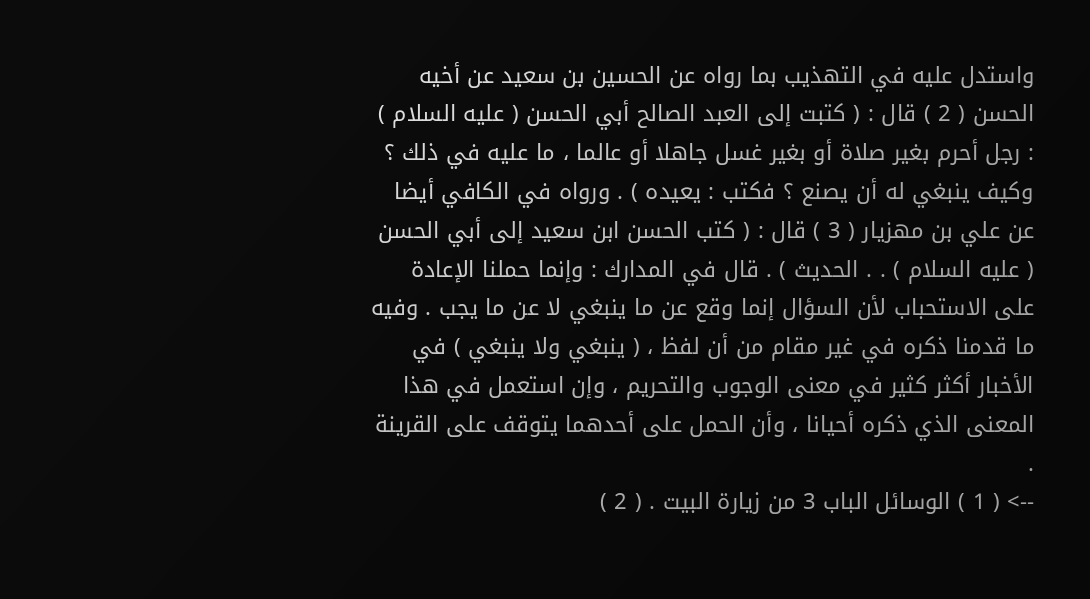واستدل عليه في التهذيب بما رواه عن الحسين بن سعيد عن أخيه الحسن ( 2 ) قال : ( كتبت إلى العبد الصالح أبي الحسن ( عليه السلام ) : رجل أحرم بغير صلاة أو بغير غسل جاهلا أو عالما ، ما عليه في ذلك ؟ وكيف ينبغي له أن يصنع ؟ فكتب : يعيده ) . ورواه في الكافي أيضا عن علي بن مهزيار ( 3 ) قال : ( كتب الحسن ابن سعيد إلى أبي الحسن ( عليه السلام ) . . الحديث ) . قال في المدارك : وإنما حملنا الإعادة على الاستحباب لأن السؤال إنما وقع عن ما ينبغي لا عن ما يجب . وفيه ما قدمنا ذكره في غير مقام من أن لفظ ، ( ينبغي ولا ينبغي ) في الأخبار أكثر كثير في معنى الوجوب والتحريم ، وإن استعمل في هذا المعنى الذي ذكره أحيانا ، وأن الحمل على أحدهما يتوقف على القرينة .
--> ( 1 ) الوسائل الباب 3 من زيارة البيت . ( 2 )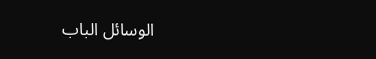الوسائل الباب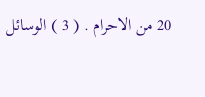20 من الاحرام . ( 3 ) الوسائل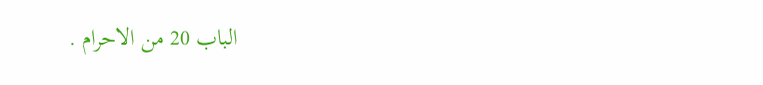الباب 20 من الاحرام .